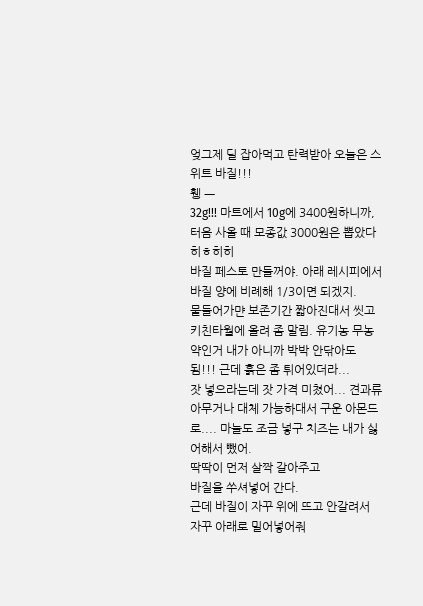엊그제 딜 잡아먹고 탄력받아 오늘은 스위트 바질!!!
휑 ㅡ
32g!!! 마트에서 10g에 3400원하니까, 터음 사올 때 모종값 3000원은 뽑았다 히ㅎ히히
바질 페스토 만들꺼야. 아래 레시피에서 바질 양에 비례해 1/3이면 되겠지.
물들어가먄 보존기간 짧아진대서 씻고 키친타월에 올려 좀 말림. 유기농 무농약인거 내가 아니까 박박 안닦아도 됨!!! 근데 흙은 좀 튀어있더라...
잣 넣으라는데 잣 가격 미쳤어... 견과류 아무거나 대체 가능하대서 구운 아몬드로.... 마늘도 조금 넣구 치즈는 내가 싫어해서 뺐어.
딱딱이 먼저 살짝 갈아주고
바질을 쑤셔넣어 간다.
근데 바질이 자꾸 위에 뜨고 안갈려서 자꾸 아래로 밀어넣어줘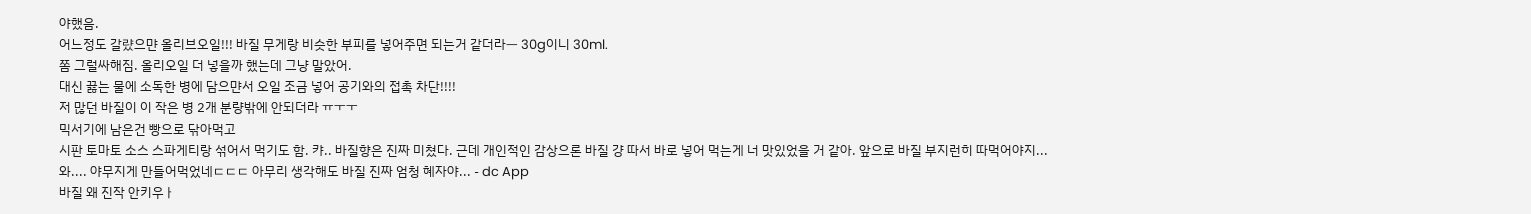야했음.
어느정도 갈럈으먄 올리브오일!!! 바질 무게랑 비슷한 부피를 넣어주면 되는거 같더라ㅡ 30g이니 30ml.
쫌 그럴싸해짐. 올리오일 더 넣을까 했는데 그냥 말았어.
대신 끓는 물에 소독한 병에 담으먄서 오일 조금 넣어 공기와의 접촉 차단!!!!
저 많던 바질이 이 작은 병 2개 분량밖에 안되더라 ㅠㅜㅜ
믹서기에 남은건 빵으로 닦아먹고
시판 토마토 소스 스파게티랑 섞어서 먹기도 함. 캬.. 바질향은 진짜 미쳤다. 근데 개인적인 감상으론 바질 걍 따서 바로 넣어 먹는게 너 맛있었을 거 같아. 앞으로 바질 부지런히 따먹어야지...
와.... 야무지게 만들어먹었네ㄷㄷㄷ 아무리 생각해도 바질 진짜 엄청 혜자야... - dc App
바질 왜 진작 안키우ㅏ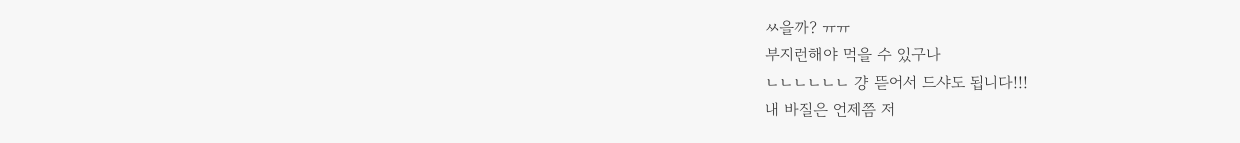ㅆ을까? ㅠㅠ
부지런해야 먹을 수 있구나
ㄴㄴㄴㄴㄴㄴ 걍 뜯어서 드샤도 됩니다!!!
내 바질은 언제쯤 저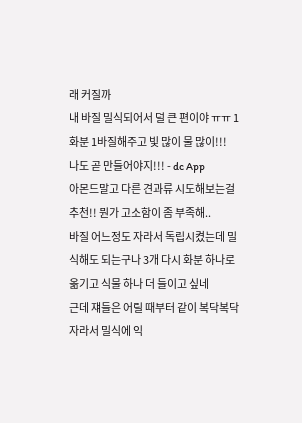래 커질까
내 바질 밀식되어서 덜 큰 편이야 ㅠㅠ 1화분 1바질해주고 빛 많이 물 많이!!!
나도 곧 만들어야지!!! - dc App
아몬드말고 다른 견과류 시도해보는걸 추천!! 뭔가 고소함이 좀 부족해..
바질 어느정도 자라서 독립시켰는데 밀식해도 되는구나 3개 다시 화분 하나로 옮기고 식물 하나 더 들이고 싶네
근데 쟤들은 어릴 때부터 같이 복닥복닥 자라서 밀식에 익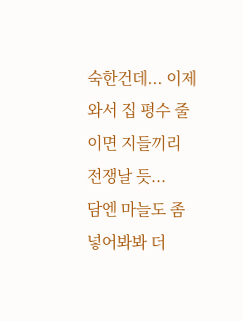숙한건데... 이제와서 집 평수 줄이면 지들끼리 전쟁날 듯...
담엔 마늘도 좀 넣어봐봐 더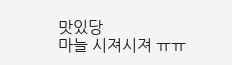맛있당
마늘 시져시져 ㅠㅠ